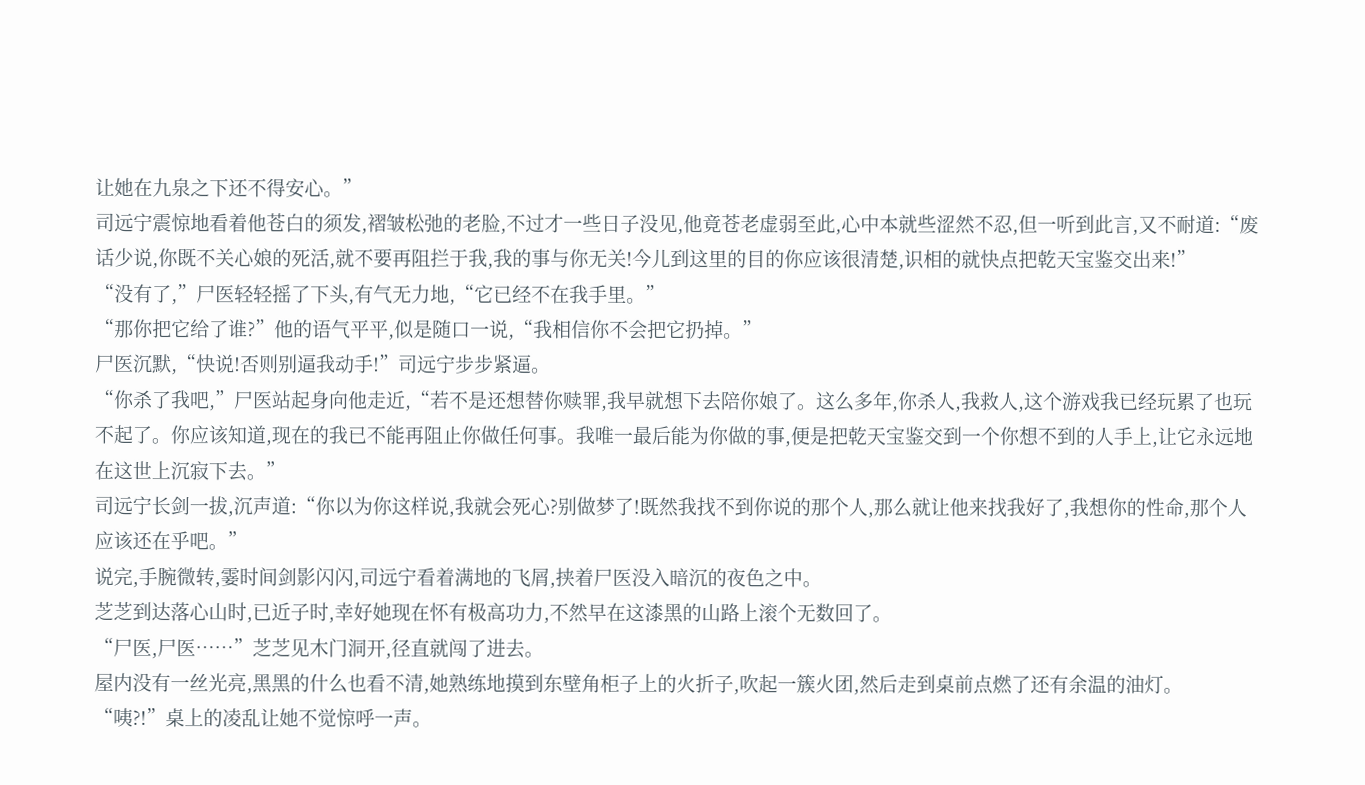让她在九泉之下还不得安心。”
司远宁震惊地看着他苍白的须发,褶皱松弛的老脸,不过才一些日子没见,他竟苍老虚弱至此,心中本就些涩然不忍,但一听到此言,又不耐道:“废话少说,你既不关心娘的死活,就不要再阻拦于我,我的事与你无关!今儿到这里的目的你应该很清楚,识相的就快点把乾天宝鉴交出来!”
“没有了,”尸医轻轻摇了下头,有气无力地,“它已经不在我手里。”
“那你把它给了谁?”他的语气平平,似是随口一说,“我相信你不会把它扔掉。”
尸医沉默,“快说!否则别逼我动手!”司远宁步步紧逼。
“你杀了我吧,”尸医站起身向他走近,“若不是还想替你赎罪,我早就想下去陪你娘了。这么多年,你杀人,我救人,这个游戏我已经玩累了也玩不起了。你应该知道,现在的我已不能再阻止你做任何事。我唯一最后能为你做的事,便是把乾天宝鉴交到一个你想不到的人手上,让它永远地在这世上沉寂下去。”
司远宁长剑一拔,沉声道:“你以为你这样说,我就会死心?别做梦了!既然我找不到你说的那个人,那么就让他来找我好了,我想你的性命,那个人应该还在乎吧。”
说完,手腕微转,霎时间剑影闪闪,司远宁看着满地的飞屑,挟着尸医没入暗沉的夜色之中。
芝芝到达落心山时,已近子时,幸好她现在怀有极高功力,不然早在这漆黑的山路上滚个无数回了。
“尸医,尸医……”芝芝见木门洞开,径直就闯了进去。
屋内没有一丝光亮,黑黑的什么也看不清,她熟练地摸到东壁角柜子上的火折子,吹起一簇火团,然后走到桌前点燃了还有余温的油灯。
“咦?!”桌上的凌乱让她不觉惊呼一声。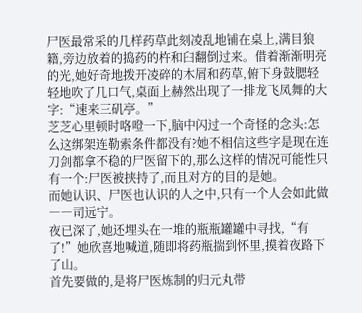尸医最常采的几样药草此刻凌乱地铺在桌上,满目狼籍,旁边放着的捣药的杵和臼翻倒过来。借着渐渐明亮的光,她好奇地拨开凌碎的木屑和药草,俯下身鼓腮轻轻地吹了几口气,桌面上赫然出现了一排龙飞凤舞的大字:“速来三矶亭。”
芝芝心里顿时咯噔一下,脑中闪过一个奇怪的念头:怎么这绑架连勒索条件都没有?她不相信这些字是现在连刀剑都拿不稳的尸医留下的,那么这样的情况可能性只有一个:尸医被挟持了,而且对方的目的是她。
而她认识、尸医也认识的人之中,只有一个人会如此做――司远宁。
夜已深了,她还埋头在一堆的瓶瓶罐罐中寻找,“有了!”她欣喜地喊道,随即将药瓶揣到怀里,摸着夜路下了山。
首先要做的,是将尸医炼制的归元丸带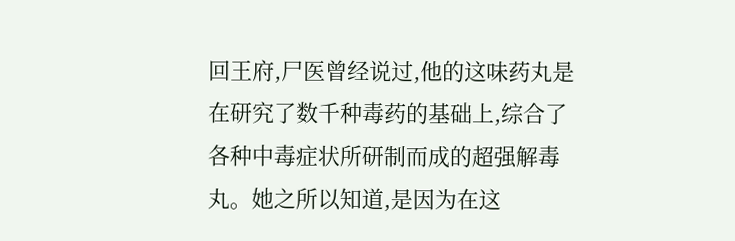回王府,尸医曾经说过,他的这味药丸是在研究了数千种毒药的基础上,综合了各种中毒症状所研制而成的超强解毒丸。她之所以知道,是因为在这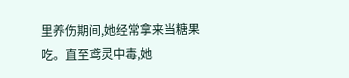里养伤期间,她经常拿来当糖果吃。直至鸢灵中毒,她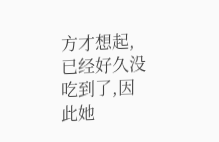方才想起,已经好久没吃到了,因此她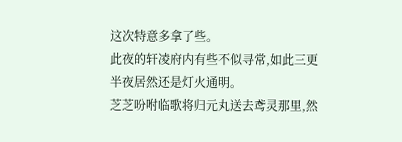这次特意多拿了些。
此夜的轩凌府内有些不似寻常,如此三更半夜居然还是灯火通明。
芝芝吩咐临歌将归元丸送去鸢灵那里,然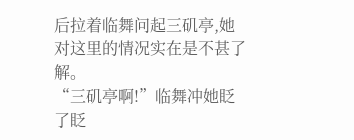后拉着临舞问起三矶亭,她对这里的情况实在是不甚了解。
“三矶亭啊!”临舞冲她眨了眨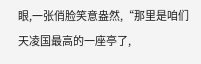眼,一张俏脸笑意盎然,“那里是咱们天凌国最高的一座亭了,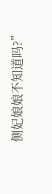侧妃娘娘不知道吗?”